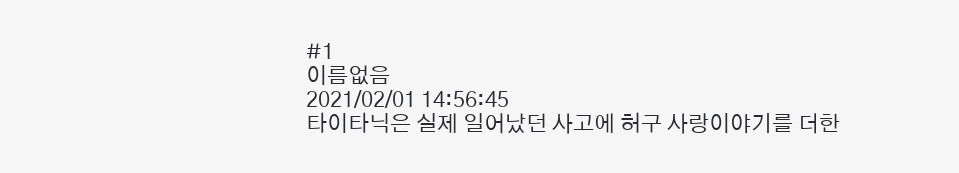#1
이름없음
2021/02/01 14:56:45
타이타닉은 실제 일어났던 사고에 허구 사랑이야기를 더한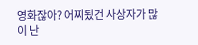영화잖아? 어찌됬건 사상자가 많이 난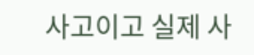사고이고 실제 사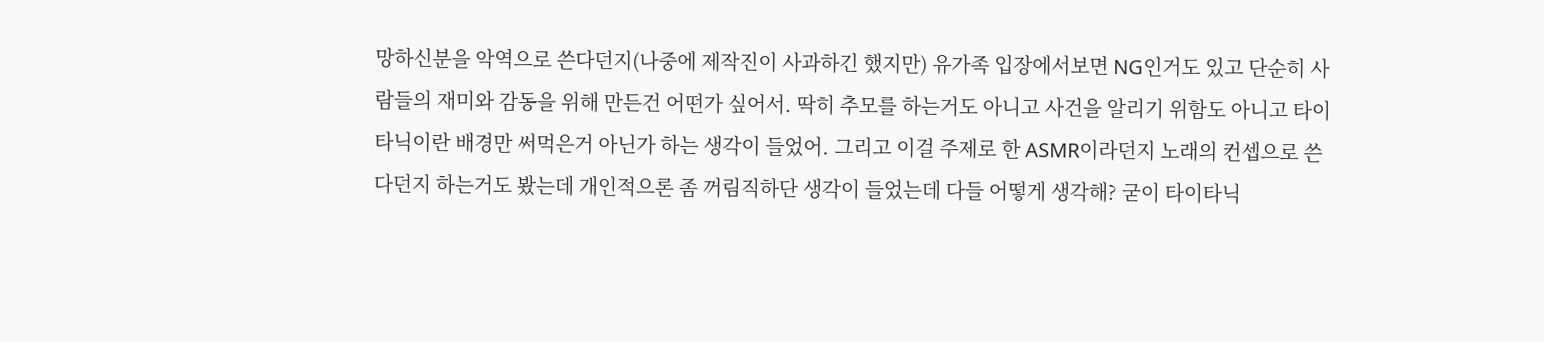망하신분을 악역으로 쓴다던지(나중에 제작진이 사과하긴 했지만) 유가족 입장에서보면 NG인거도 있고 단순히 사람들의 재미와 감동을 위해 만든건 어떤가 싶어서. 딱히 추모를 하는거도 아니고 사건을 알리기 위함도 아니고 타이타닉이란 배경만 써먹은거 아닌가 하는 생각이 들었어. 그리고 이걸 주제로 한 ASMR이라던지 노래의 컨셉으로 쓴 다던지 하는거도 봤는데 개인적으론 좀 꺼림직하단 생각이 들었는데 다들 어떻게 생각해? 굳이 타이타닉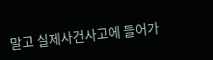말고 실제사건사고에 들어가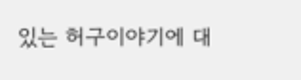있는 허구이야기에 대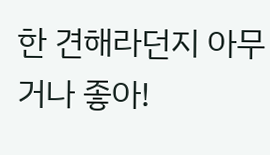한 견해라던지 아무거나 좋아!